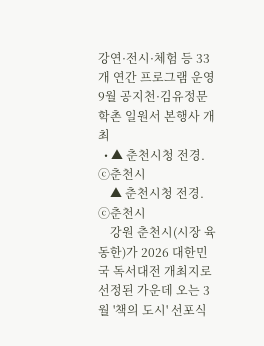강연·전시·체험 등 33개 연간 프로그램 운영9월 공지천·김유정문학촌 일원서 본행사 개최
  • ▲ 춘천시청 전경. ⓒ춘천시
    ▲ 춘천시청 전경. ⓒ춘천시
    강원 춘천시(시장 육동한)가 2026 대한민국 독서대전 개최지로 선정된 가운데 오는 3월 '책의 도시' 선포식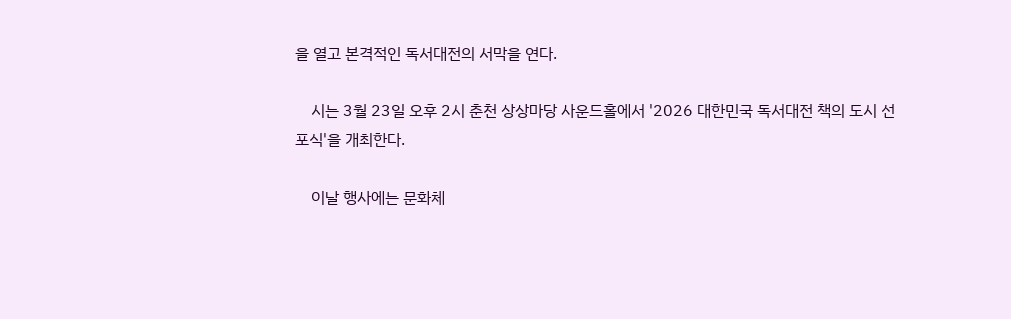을 열고 본격적인 독서대전의 서막을 연다.

    시는 3월 23일 오후 2시 춘천 상상마당 사운드홀에서 '2026 대한민국 독서대전 책의 도시 선포식'을 개최한다.

    이날 행사에는 문화체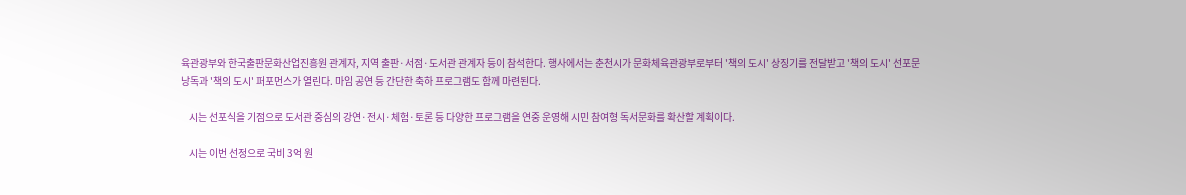육관광부와 한국출판문화산업진흥원 관계자, 지역 출판·서점·도서관 관계자 등이 참석한다. 행사에서는 춘천시가 문화체육관광부로부터 '책의 도시' 상징기를 전달받고 '책의 도시' 선포문 낭독과 '책의 도시' 퍼포먼스가 열린다. 마임 공연 등 간단한 축하 프로그램도 함께 마련된다.

    시는 선포식을 기점으로 도서관 중심의 강연·전시·체험·토론 등 다양한 프로그램을 연중 운영해 시민 참여형 독서문화를 확산할 계획이다.

    시는 이번 선정으로 국비 3억 원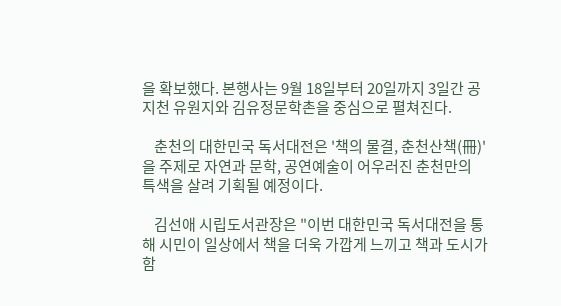을 확보했다. 본행사는 9월 18일부터 20일까지 3일간 공지천 유원지와 김유정문학촌을 중심으로 펼쳐진다.

    춘천의 대한민국 독서대전은 '책의 물결, 춘천산책(冊)'을 주제로 자연과 문학, 공연예술이 어우러진 춘천만의 특색을 살려 기획될 예정이다.

    김선애 시립도서관장은 "이번 대한민국 독서대전을 통해 시민이 일상에서 책을 더욱 가깝게 느끼고 책과 도시가 함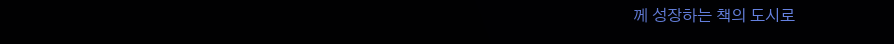께 성장하는 책의 도시로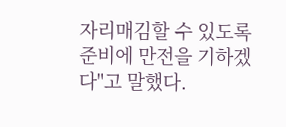자리매김할 수 있도록 준비에 만전을 기하겠다"고 말했다.